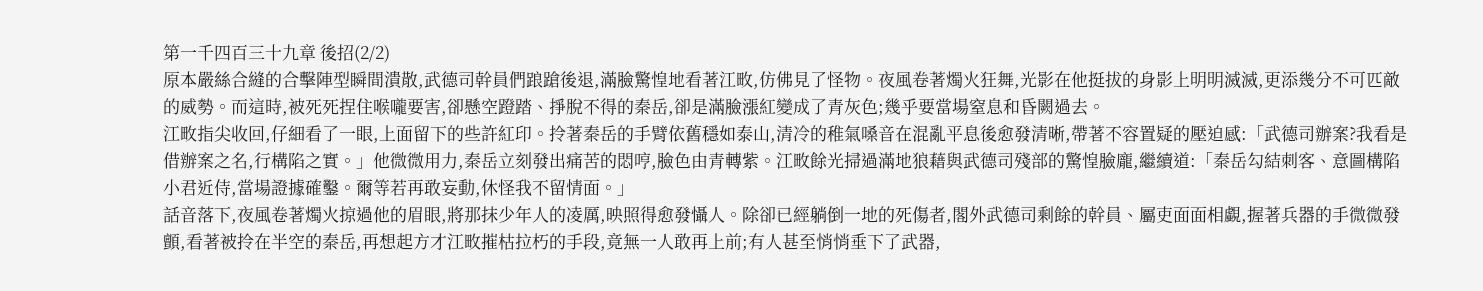第一千四百三十九章 後招(2/2)
原本嚴絲合縫的合擊陣型瞬間潰散,武德司幹員們踉蹌後退,滿臉驚惶地看著江畋,仿佛見了怪物。夜風卷著燭火狂舞,光影在他挺拔的身影上明明滅滅,更添幾分不可匹敵的威勢。而這時,被死死捏住喉嚨要害,卻懸空蹬踏、掙脫不得的秦岳,卻是滿臉漲紅變成了青灰色;幾乎要當場窒息和昏闕過去。
江畋指尖收回,仔細看了一眼,上面留下的些許紅印。拎著秦岳的手臂依舊穩如泰山,清冷的稚氣嗓音在混亂平息後愈發清晰,帶著不容置疑的壓迫感:「武德司辦案?我看是借辦案之名,行構陷之實。」他微微用力,秦岳立刻發出痛苦的悶哼,臉色由青轉紫。江畋餘光掃過滿地狼藉與武德司殘部的驚惶臉龐,繼續道:「秦岳勾結刺客、意圖構陷小君近侍,當場證據確鑿。爾等若再敢妄動,休怪我不留情面。」
話音落下,夜風卷著燭火掠過他的眉眼,將那抹少年人的凌厲,映照得愈發懾人。除卻已經躺倒一地的死傷者,閣外武德司剩餘的幹員、屬吏面面相覷,握著兵器的手微微發顫,看著被拎在半空的秦岳,再想起方才江畋摧枯拉朽的手段,竟無一人敢再上前;有人甚至悄悄垂下了武器,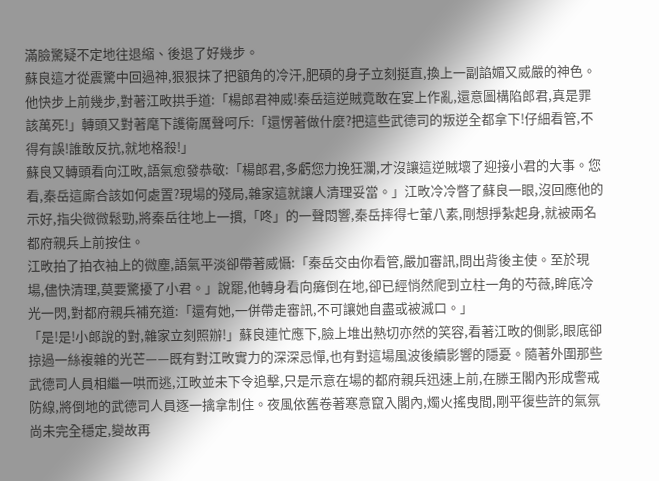滿臉驚疑不定地往退縮、後退了好幾步。
蘇良這才從震驚中回過神,狠狠抹了把額角的冷汗,肥碩的身子立刻挺直,換上一副諂媚又威嚴的神色。他快步上前幾步,對著江畋拱手道:「楊郎君神威!秦岳這逆賊竟敢在宴上作亂,還意圖構陷郎君,真是罪該萬死!」轉頭又對著麾下護衛厲聲呵斥:「還愣著做什麼?把這些武德司的叛逆全都拿下!仔細看管,不得有誤!誰敢反抗,就地格殺!」
蘇良又轉頭看向江畋,語氣愈發恭敬:「楊郎君,多虧您力挽狂瀾,才沒讓這逆賊壞了迎接小君的大事。您看,秦岳這廝合該如何處置?現場的殘局,雜家這就讓人清理妥當。」江畋冷冷瞥了蘇良一眼,沒回應他的示好,指尖微微鬆勁,將秦岳往地上一摜,「咚」的一聲悶響,秦岳摔得七葷八素,剛想掙紮起身,就被兩名都府親兵上前按住。
江畋拍了拍衣袖上的微塵,語氣平淡卻帶著威懾:「秦岳交由你看管,嚴加審訊,問出背後主使。至於現場,儘快清理,莫要驚擾了小君。」說罷,他轉身看向癱倒在地,卻已經悄然爬到立柱一角的芍薇,眸底冷光一閃,對都府親兵補充道:「還有她,一併帶走審訊,不可讓她自盡或被滅口。」
「是!是!小郎說的對,雜家立刻照辦!」蘇良連忙應下,臉上堆出熱切亦然的笑容,看著江畋的側影,眼底卻掠過一絲複雜的光芒——既有對江畋實力的深深忌憚,也有對這場風波後續影響的隱憂。隨著外圍那些武德司人員相繼一哄而逃,江畋並未下令追擊,只是示意在場的都府親兵迅速上前,在滕王閣內形成警戒防線,將倒地的武德司人員逐一擒拿制住。夜風依舊卷著寒意竄入閣內,燭火搖曳間,剛平復些許的氣氛尚未完全穩定,變故再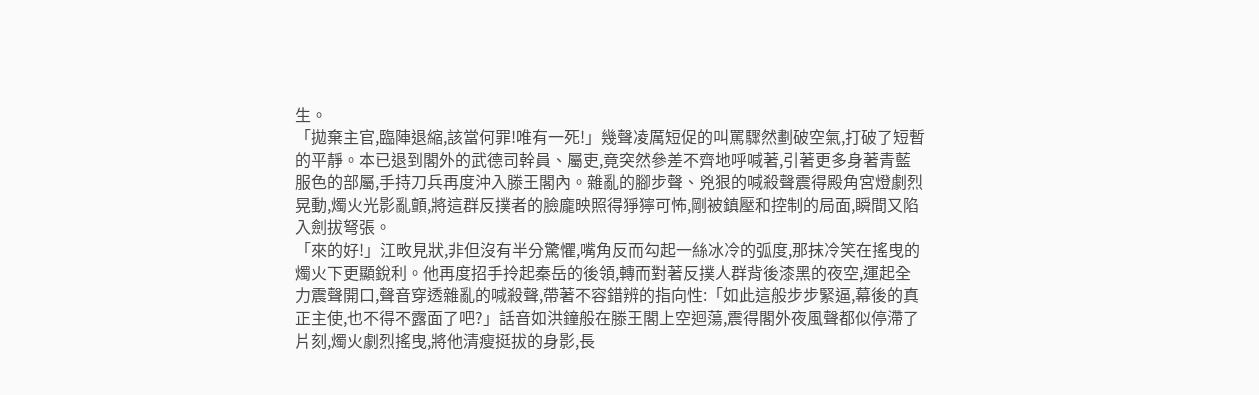生。
「拋棄主官,臨陣退縮,該當何罪!唯有一死!」幾聲凌厲短促的叫罵驟然劃破空氣,打破了短暫的平靜。本已退到閣外的武德司幹員、屬吏,竟突然參差不齊地呼喊著,引著更多身著青藍服色的部屬,手持刀兵再度沖入滕王閣內。雜亂的腳步聲、兇狠的喊殺聲震得殿角宮燈劇烈晃動,燭火光影亂顫,將這群反撲者的臉龐映照得猙獰可怖,剛被鎮壓和控制的局面,瞬間又陷入劍拔弩張。
「來的好!」江畋見狀,非但沒有半分驚懼,嘴角反而勾起一絲冰冷的弧度,那抹冷笑在搖曳的燭火下更顯銳利。他再度招手拎起秦岳的後領,轉而對著反撲人群背後漆黑的夜空,運起全力震聲開口,聲音穿透雜亂的喊殺聲,帶著不容錯辨的指向性:「如此這般步步緊逼,幕後的真正主使,也不得不露面了吧?」話音如洪鐘般在滕王閣上空迴蕩,震得閣外夜風聲都似停滯了片刻,燭火劇烈搖曳,將他清瘦挺拔的身影,長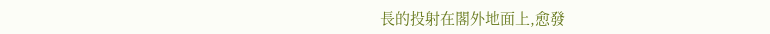長的投射在閣外地面上,愈發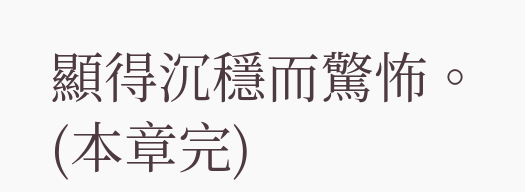顯得沉穩而驚怖。(本章完)